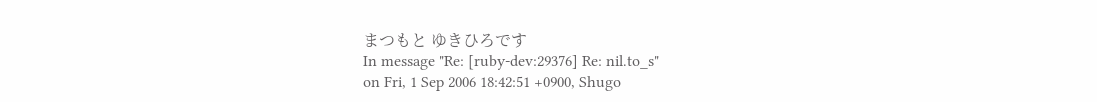まつもと ゆきひろです
In message "Re: [ruby-dev:29376] Re: nil.to_s"
on Fri, 1 Sep 2006 18:42:51 +0900, Shugo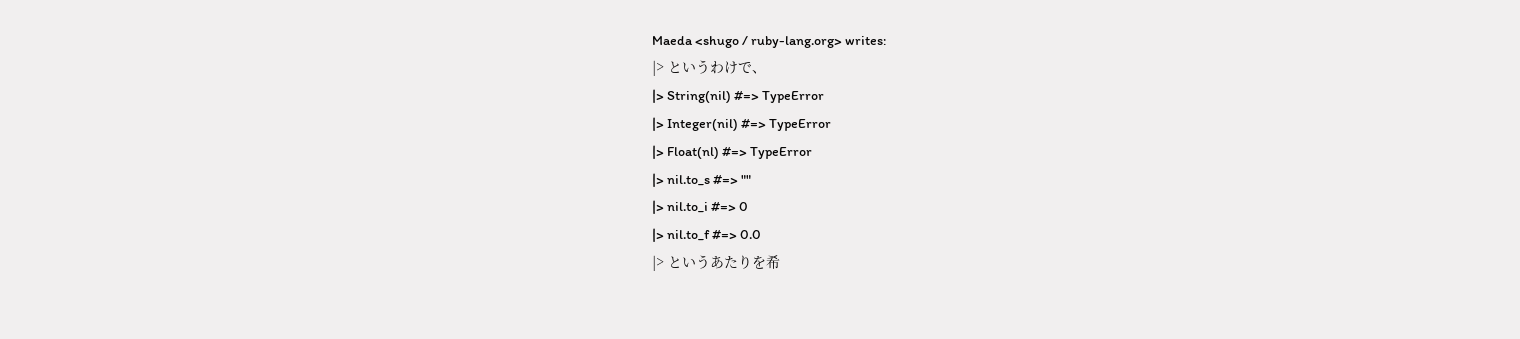Maeda <shugo / ruby-lang.org> writes:
|> というわけで、
|> String(nil) #=> TypeError
|> Integer(nil) #=> TypeError
|> Float(nl) #=> TypeError
|> nil.to_s #=> ""
|> nil.to_i #=> 0
|> nil.to_f #=> 0.0
|> というあたりを希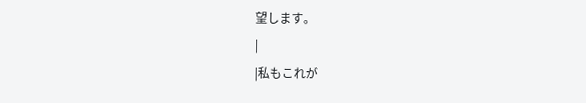望します。
|
|私もこれが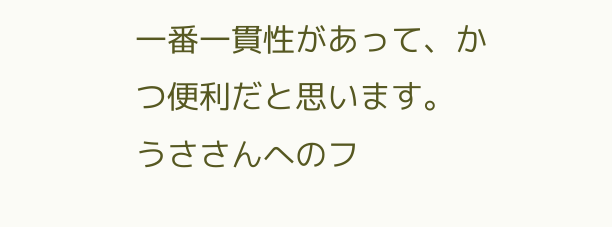一番一貫性があって、かつ便利だと思います。
うささんへのフ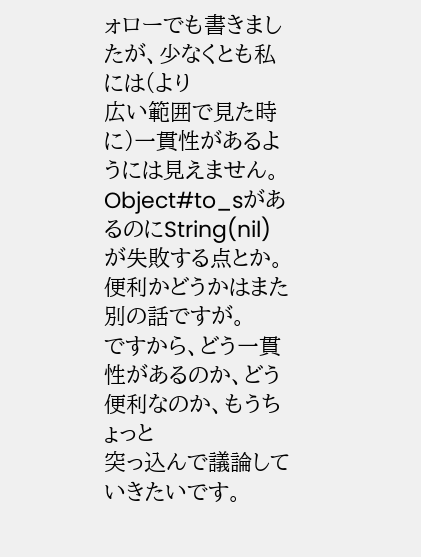ォローでも書きましたが、少なくとも私には(より
広い範囲で見た時に)一貫性があるようには見えません。
Object#to_sがあるのにString(nil)が失敗する点とか。
便利かどうかはまた別の話ですが。
ですから、どう一貫性があるのか、どう便利なのか、もうちょっと
突っ込んで議論していきたいです。